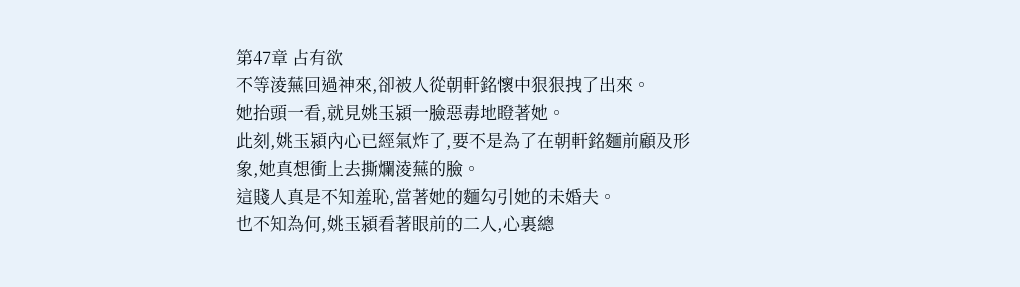第47章 占有欲
不等淩蕪回過神來,卻被人從朝軒銘懷中狠狠拽了出來。
她抬頭一看,就見姚玉潁一臉惡毒地瞪著她。
此刻,姚玉潁內心已經氣炸了,要不是為了在朝軒銘麵前顧及形象,她真想衝上去撕爛淩蕪的臉。
這賤人真是不知羞恥,當著她的麵勾引她的未婚夫。
也不知為何,姚玉潁看著眼前的二人,心裏總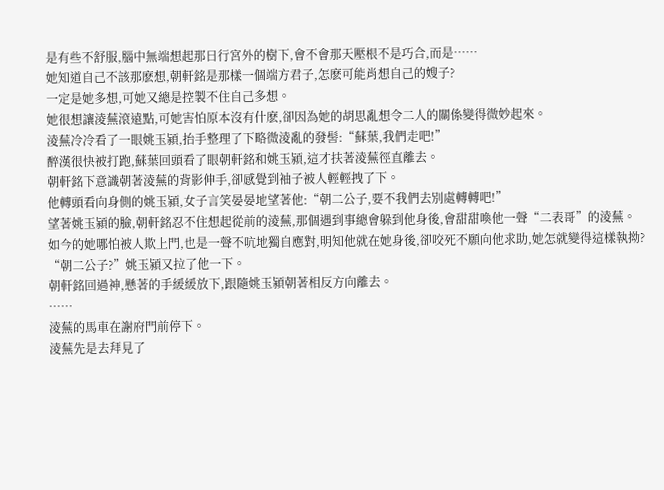是有些不舒服,腦中無端想起那日行宮外的樹下,會不會那天壓根不是巧合,而是……
她知道自己不該那麽想,朝軒銘是那樣一個端方君子,怎麽可能肖想自己的嫂子?
一定是她多想,可她又總是控製不住自己多想。
她很想讓淩蕪滾遠點,可她害怕原本沒有什麽,卻因為她的胡思亂想令二人的關係變得微妙起來。
淩蕪冷冷看了一眼姚玉潁,抬手整理了下略微淩亂的發髻:“蘇葉,我們走吧!”
醉漢很快被打跑,蘇葉回頭看了眼朝軒銘和姚玉潁,這才扶著淩蕪徑直離去。
朝軒銘下意識朝著淩蕪的背影伸手,卻感覺到袖子被人輕輕拽了下。
他轉頭看向身側的姚玉潁,女子言笑晏晏地望著他:“朝二公子,要不我們去別處轉轉吧!”
望著姚玉潁的臉,朝軒銘忍不住想起從前的淩蕪,那個遇到事總會躲到他身後,會甜甜喚他一聲“二表哥”的淩蕪。
如今的她哪怕被人欺上門,也是一聲不吭地獨自應對,明知他就在她身後,卻咬死不願向他求助,她怎就變得這樣執拗?
“朝二公子?”姚玉潁又拉了他一下。
朝軒銘回過神,懸著的手緩緩放下,跟隨姚玉潁朝著相反方向離去。
……
淩蕪的馬車在謝府門前停下。
淩蕪先是去拜見了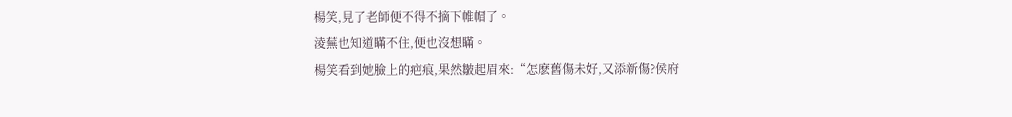楊笑,見了老師便不得不摘下帷帽了。
淩蕪也知道瞞不住,便也沒想瞞。
楊笑看到她臉上的疤痕,果然皺起眉來:“怎麽舊傷未好,又添新傷?侯府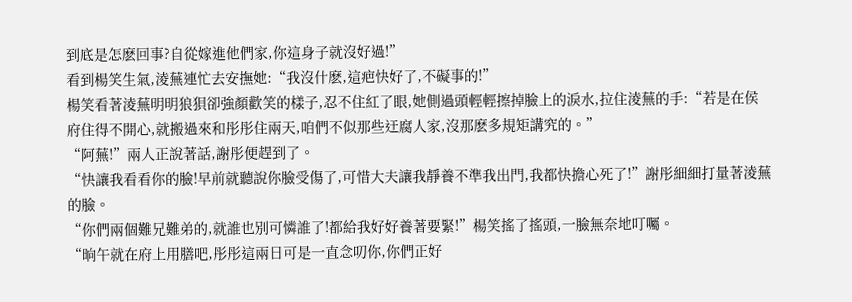到底是怎麽回事?自從嫁進他們家,你這身子就沒好過!”
看到楊笑生氣,淩蕪連忙去安撫她:“我沒什麽,這疤快好了,不礙事的!”
楊笑看著淩蕪明明狼狽卻強顏歡笑的樣子,忍不住紅了眼,她側過頭輕輕擦掉臉上的淚水,拉住淩蕪的手:“若是在侯府住得不開心,就搬過來和彤彤住兩天,咱們不似那些迂腐人家,沒那麽多規矩講究的。”
“阿蕪!”兩人正說著話,謝彤便趕到了。
“快讓我看看你的臉!早前就聽說你臉受傷了,可惜大夫讓我靜養不準我出門,我都快擔心死了!”謝彤細細打量著淩蕪的臉。
“你們兩個難兄難弟的,就誰也別可憐誰了!都給我好好養著要緊!”楊笑搖了搖頭,一臉無奈地叮囑。
“晌午就在府上用膳吧,彤彤這兩日可是一直念叨你,你們正好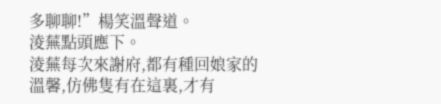多聊聊!”楊笑溫聲道。
淩蕪點頭應下。
淩蕪每次來謝府,都有種回娘家的溫馨,仿佛隻有在這裏,才有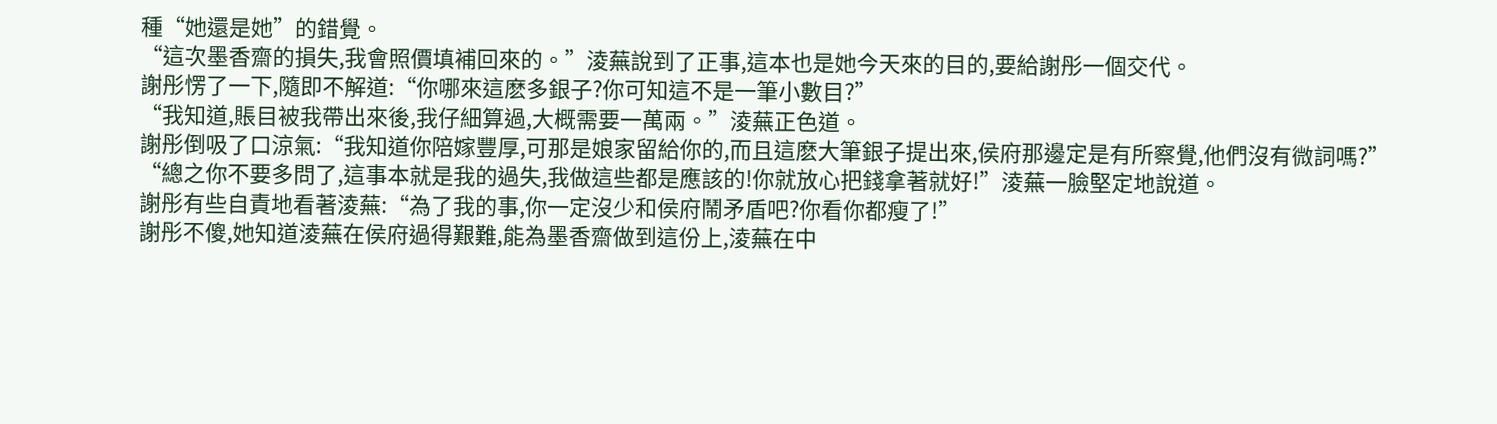種“她還是她”的錯覺。
“這次墨香齋的損失,我會照價填補回來的。”淩蕪說到了正事,這本也是她今天來的目的,要給謝彤一個交代。
謝彤愣了一下,隨即不解道:“你哪來這麽多銀子?你可知這不是一筆小數目?”
“我知道,賬目被我帶出來後,我仔細算過,大概需要一萬兩。”淩蕪正色道。
謝彤倒吸了口涼氣:“我知道你陪嫁豐厚,可那是娘家留給你的,而且這麽大筆銀子提出來,侯府那邊定是有所察覺,他們沒有微詞嗎?”
“總之你不要多問了,這事本就是我的過失,我做這些都是應該的!你就放心把錢拿著就好!”淩蕪一臉堅定地說道。
謝彤有些自責地看著淩蕪:“為了我的事,你一定沒少和侯府鬧矛盾吧?你看你都瘦了!”
謝彤不傻,她知道淩蕪在侯府過得艱難,能為墨香齋做到這份上,淩蕪在中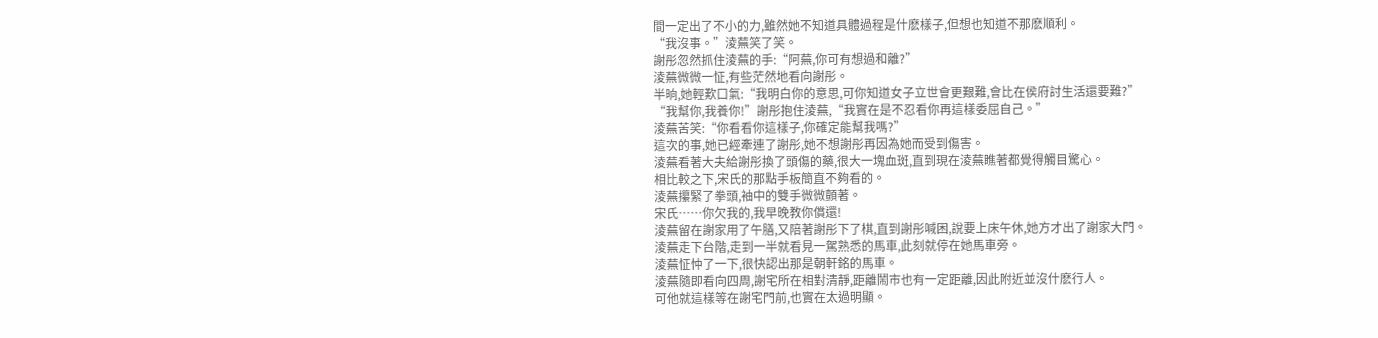間一定出了不小的力,雖然她不知道具體過程是什麽樣子,但想也知道不那麽順利。
“我沒事。”淩蕪笑了笑。
謝彤忽然抓住淩蕪的手:“阿蕪,你可有想過和離?”
淩蕪微微一怔,有些茫然地看向謝彤。
半晌,她輕歎口氣:“我明白你的意思,可你知道女子立世會更艱難,會比在侯府討生活還要難?”
“我幫你,我養你!”謝彤抱住淩蕪,“我實在是不忍看你再這樣委屈自己。”
淩蕪苦笑:“你看看你這樣子,你確定能幫我嗎?”
這次的事,她已經牽連了謝彤,她不想謝彤再因為她而受到傷害。
淩蕪看著大夫給謝彤換了頭傷的藥,很大一塊血斑,直到現在淩蕪瞧著都覺得觸目驚心。
相比較之下,宋氏的那點手板簡直不夠看的。
淩蕪攥緊了拳頭,袖中的雙手微微顫著。
宋氏……你欠我的,我早晚教你償還!
淩蕪留在謝家用了午膳,又陪著謝彤下了棋,直到謝彤喊困,說要上床午休,她方才出了謝家大門。
淩蕪走下台階,走到一半就看見一駕熟悉的馬車,此刻就停在她馬車旁。
淩蕪怔忡了一下,很快認出那是朝軒銘的馬車。
淩蕪隨即看向四周,謝宅所在相對清靜,距離鬧市也有一定距離,因此附近並沒什麽行人。
可他就這樣等在謝宅門前,也實在太過明顯。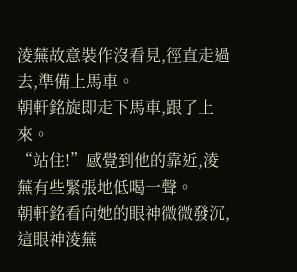淩蕪故意裝作沒看見,徑直走過去,準備上馬車。
朝軒銘旋即走下馬車,跟了上來。
“站住!”感覺到他的靠近,淩蕪有些緊張地低喝一聲。
朝軒銘看向她的眼神微微發沉,這眼神淩蕪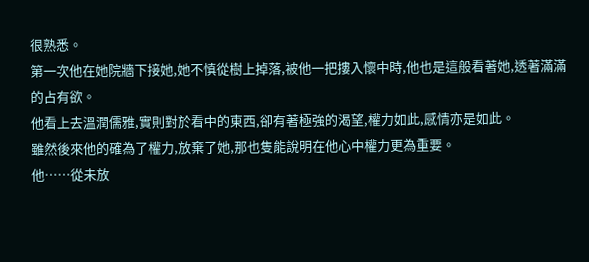很熟悉。
第一次他在她院牆下接她,她不慎從樹上掉落,被他一把摟入懷中時,他也是這般看著她,透著滿滿的占有欲。
他看上去溫潤儒雅,實則對於看中的東西,卻有著極強的渴望,權力如此,感情亦是如此。
雖然後來他的確為了權力,放棄了她,那也隻能說明在他心中權力更為重要。
他……從未放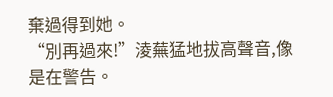棄過得到她。
“別再過來!”淩蕪猛地拔高聲音,像是在警告。